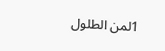1لمن الطلول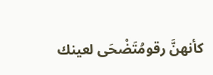كأنهنَّ رقومُتَضْحَى لعينك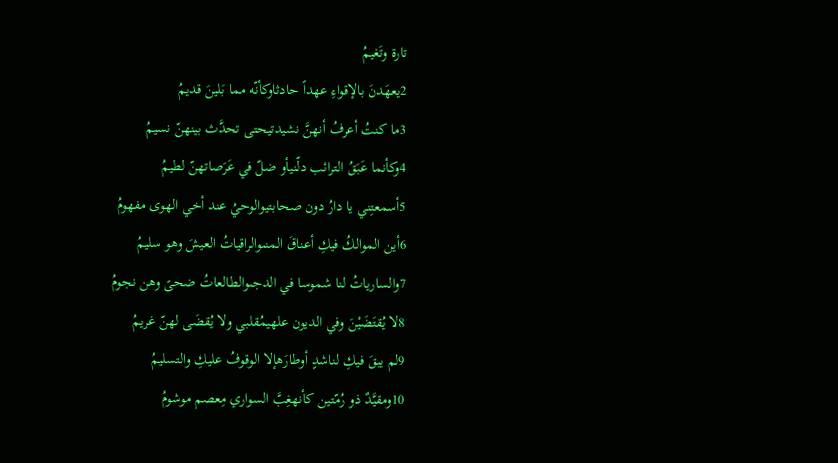تارة وتَغيمُ
2يعهَدنَ بالإقواءِ عهداً حادثاوكأنّه مما بَلينَ قديمُ
3ما كنتُ أعرفُ أنهنَّ نشيدتيحتى تحدَّث بينهنّ نسيمُ
4وكأنما عَبَقُ الترائب دلّنيأو ضلّ في عَرَصاتهنّ لطيمُ
5أسمعتِني يا دارُ دون صحابتيوالوحيُ عند أخي الهوى مفهومُ
6أين الموالكُ فيكِ أعناقَ المنىوالراقياتُ العيشَ وهو سليمُ
7والسارياتُ لنا شموسا في الدجىوالطالعاتُ ضحىً وهن نجومُ
8لا يُقتَضَيْنَ وفي الديون علهيمُقلبي ولا يُقضَى لهنّ غريمُ
9لم يبقَ فيكِ لناشدٍ أوطارَهإلا الوقوفُ عليكِ والتسليمُ
10ومقيَّدٌ ذو رُمّتين كأنهغِبَّ السواري مِعصم موشومُ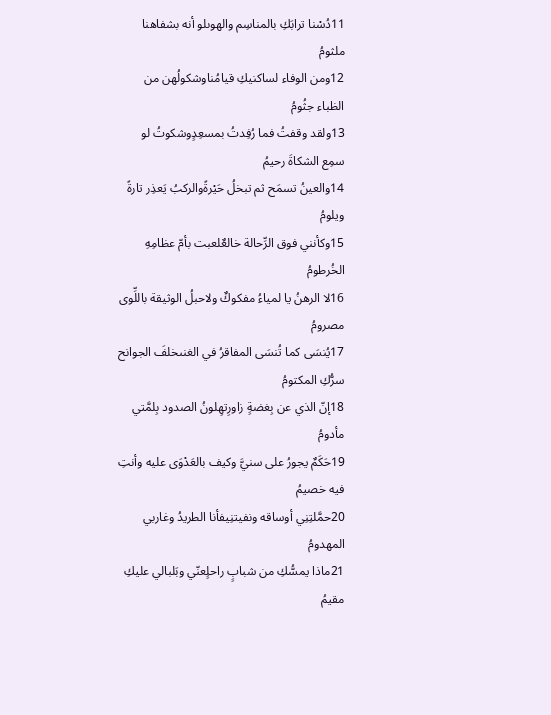11دُسْنا ترابَكِ بالمناسِم والهوىلو أنه بشفاهنا ملثومُ
12ومن الوفاء لساكنيكِ قيامُناوشكولُهن من الظباء جثُومُ
13ولقد وقفتُ فما رُفِدتُ بمسعِدٍوشكوتُ لو سمِع الشكاةَ رحيمُ
14والعينُ تسمَح ثم تبخلُ حَيْرةًوالركبُ يَعذِر تارةً ويلومُ
15وكأنني فوق الرِّحالة خالعٌلعبت بأمّ عظامِهِ الخُرطومُ
16لا الرهنُ يا لمياءُ مفكوكٌ ولاحبلُ الوثيقة باللِّوى مصرومُ
17يُنسَى كما تُنسَى المفاقرُ في الغنىخلفَ الجوانح سرُّكِ المكتومُ
18إنّ الذي عن بِغضةٍ زاورِتهِلونُ الصدود بِلمَّتي مأدومُ
19حَكَمٌ يجورُ على سنيَّ وكيف بالعَدْوَى عليه وأنتِ فيه خصيمُ
20حمَّلتِنِي أوساقه ونفيتنِيفأنا الطريدُ وغاربي المهدومُ
21ماذا يمسُّكِ من شبابٍ راحلٍعنّي وبَلبالي عليكِ مقيمُ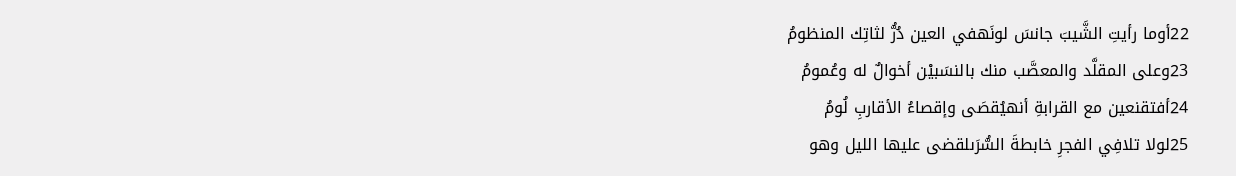22أوما رأيتِ الشَّيبَ جانسَ لونَهفي العين دُرُّ لثاتِك المنظومُ
23وعلى المقلَّد والمعصَّب منك بالنسَبيْن أخوالٌ له وعُمومُ
24أفتقنعين مع القرابةِ أنهيُقصَى وإقصاءُ الأقاربِ لُومُ
25لولا تلافِي الفجرِ خابطةَ السُّرَىلقضى عليها الليل وهو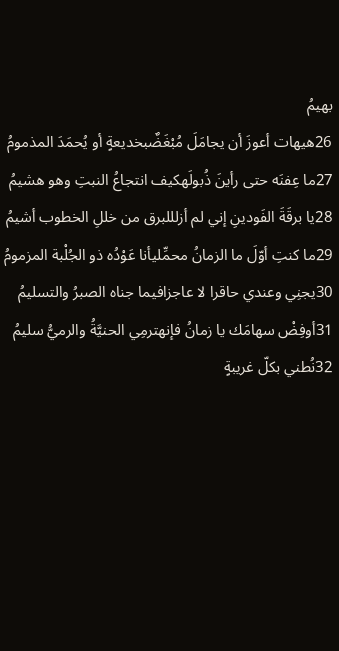بهيمُ
26هيهات أعوزَ أن يجامَلَ مُبْغَضٌبخديعةٍ أو يُحمَدَ المذمومُ
27ما عِفنَه حتى رأينَ ذُبولَهكيف انتجاعُ النبتِ وهو هشيمُ
28يا برقَةَ الفَودينِ إني لم أزلللبرق من خللِ الخطوب أشيمُ
29ما كنتِ أوّلَ ما الزمانُ محمِّليأنا عَوْدُه ذو الجُلْبة المزمومُ
30يجنِي وعندي حاقرا لا عاجزافيما جناه الصبرُ والتسليمُ
31أوفِضْ سهامَك يا زمانُ فإنهترمِي الحنيَّةُ والرميُّ سليمُ
32نُطني بكلّ غريبةٍ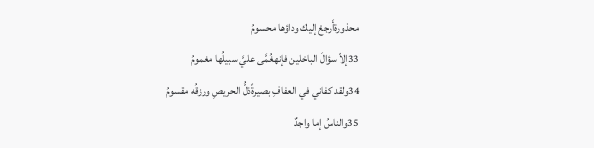محذورةأَرجعْ إليك وداؤها محسومُ
33إلاّ سؤالَ الباخلين فإنهغُمَّى عليَّ سبيلُها مغمومُ
34ولقد كفاني في العفافِ بصيرةًذلُّ الحريصِ ورزقُه مقسومُ
35والناسُ إما واجدٌ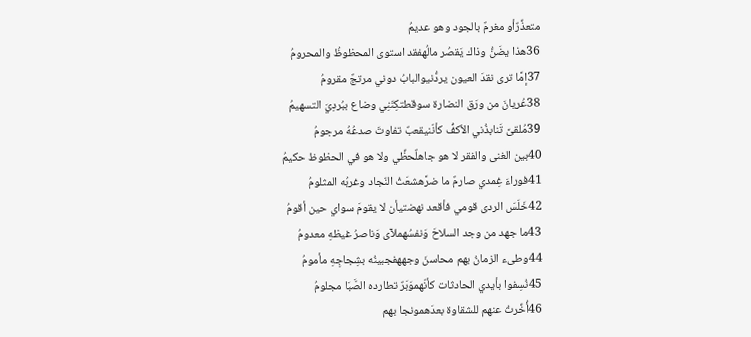متعذِّرٌأو مغرمٌ بالجود وهو عديمُ
36هذا يضَنُّ وذاك يَقصُر مالُهفقد استوى المحظوظُ والمحرومُ
37إمَّا ترى نقدَ العيون يردُّنيوالبابُ دوني مرتجٌ مقرومُ
38عُريانَ من ورَق النضارة سوقطتكِنَنِي وضاع ببُردِيَ التسهيمُ
39مُلقىً تَنابذُني الأكفُّ كأنّنيقعبٌ تفاوتَ صدعُهُ مرجومُ
40بين الغنى والفقر لا هو جاهلٌحظِّي ولا هو في الحظوظ حكيمُ
41فوراءَ غِمدي صارمٌ ما ضرَّهشعَثُ النّجاد وغربُه المثلومُ
42خَلَسَ الردى قومي فأقعد نهضتيأن لا يقومَ سواي حين أقومُ
43ما جهد من وجد السلاحَ وَنفسُهملآى وَناصرُ غيظهِ معدومُ
44وطىء الزمانُ بهم محاسنَ وجههفجبينُه بشِجاجِهِ مأمومُ
45نُسِفوا بأيدي الحادثات كأنّهموَبَرٌ تطارده الصَّبَا مجلومُ
46أُخِّرتُ عنهم للشقاوة بعدَهمونجا بهم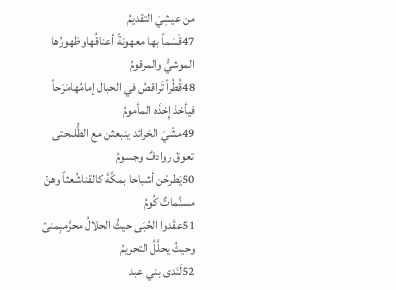من عيشِيَ التقديمُ
47قَسَماً بها معهونةً أعناقُهاوظهورُها الموشيُّ والمرقومُ
48قُطُراً تَراقصُ في الحبال إمامُهامَرَحاً فيأخذ إِخذَه المأمومُ
49مشْيَ الخرائد ينبعثن مع الطُّلىحتى تعوقَ روادفٌ وجسومُ
50يَطرحْن أشباحا بمكَّةَ كالقناشُعثاً وهنّ مسنَّماتٌ كُومُ
51عقَدوا الحُبَى حيثُ الحلالُ محرَّمبِمنىً وحيثُ يحلَّلُ التحريمُ
52لَنَدى بني عبد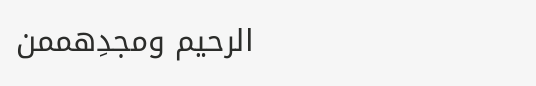الرحيم ومجدِهممن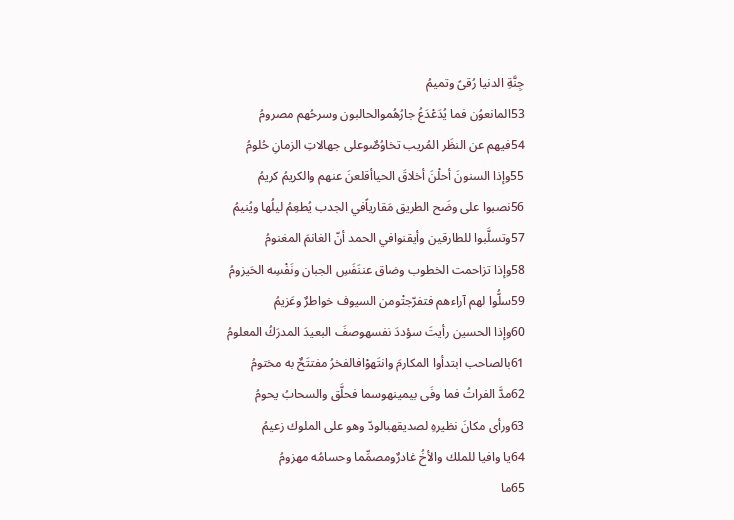جِنَّةِ الدنيا رُقىً وتميمُ
53المانعوُن فما يُدَعْدَعُ جارُهُموالحالبون وسرحُهم مصرومُ
54فيهم عن النظَر المُريب تخاوُصٌوعلى جهالاتِ الزمانِ حُلومُ
55وإذا السنونَ أحلْنَ أخلاقَ الحياأقلعنَ عنهم والكريمُ كريمُ
56نصبوا على وضَح الطريق مَقارياًفي الجدب يُطعِمُ ليلُها ويُنيمُ
57وتسلَّبوا للطارقين وأيقنوافي الحمد أنّ الغانمَ المغنومُ
58وإذا تزاحمت الخطوب وضاق عننَفَسِ الجبان ونَفْسِه الحَيزومُ
59سلُّوا لهم آراءهم فتفرّجتْومن السيوف خواطرٌ وعَزيمُ
60وإذا الحسين رأيتَ سؤددَ نفسهوصفَ البعيدَ المدرَكُ المعلومُ
61بالصاحب ابتدأوا المكارمَ وانتَهوْافالفخرُ مفتتَحٌ به مختومُ
62مدَّ الفراتُ فما وفَى بيمينهوسما فحلَّق والسحابُ يحومُ
63ورأى مكانَ نظيرهِ لصديقهبالودّ وهو على الملوك زعيمُ
64يا وافيا للملك والأخُ غادرٌومصمِّما وحسامُه مهزومُ
65ما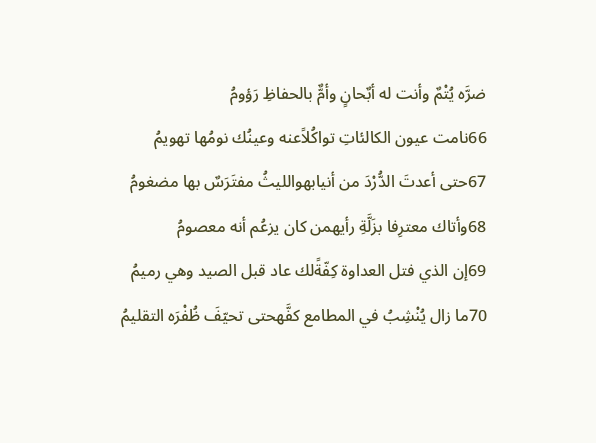ضرَّه يُتْمٌ وأنت له أبٌحانٍ وأمٌّ بالحفاظِ رَؤومُ
66نامت عيون الكالئاتِ تواكُلاًعنه وعينُك نومُها تهويمُ
67حتى أعدتَ الدُّرْدَ من أنيابهوالليثُ مفتَرَسٌ بها مضغومُ
68وأتاك معترِفا بزَلَّةِ رأيهمن كان يزعُم أنه معصومُ
69إن الذي فتل العداوة كِفّةًلك عاد قبل الصيد وهي رميمُ
70ما زال يُنْشِبُ في المطامع كفَّهحتى تحيّفَ ظُفْرَه التقليمُ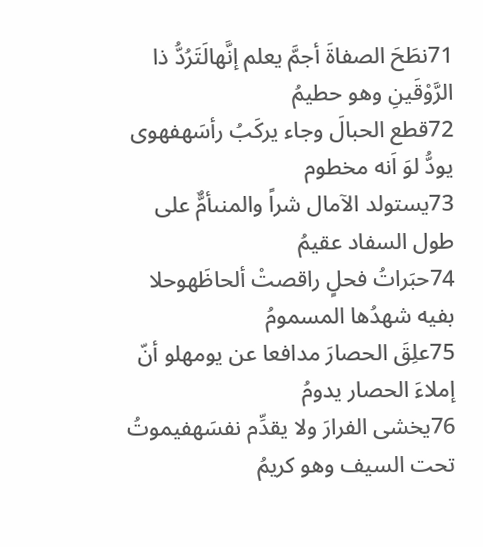71نطَحَ الصفاةَ أجمَّ يعلم إنَّهالَتَرُدُّ ذا الرَّوْقَينِ وهو حطيمُ
72قطع الحبالَ وجاء يركَبُ رأسَهفهوى يودُّ لوَ اَنه مخطوم
73يستولد الآمال شراً والمنىأمٌّ على طول السفاد عقيمُ
74حبَراتُ فحلٍ راقصتْ ألحاظَهوحلا بفيه شهدُها المسمومُ
75علِقَ الحصارَ مدافعا عن يومهلو أنّ إملاءَ الحصار يدومُ
76يخشى الفرارَ ولا يقدِّم نفسَهفيموتُ تحت السيف وهو كريمُ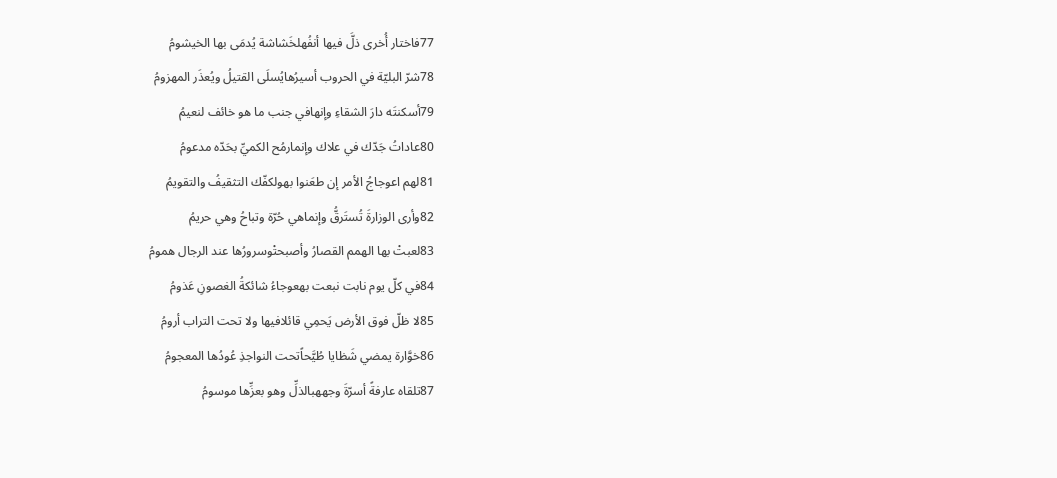77فاختار أُخرى ذلَّ فيها أنفُهلخَشاشة يُدمَى بها الخيشومُ
78شرّ البليّة في الحروب أسيرُهايُسلَى القتيلُ ويُعذَر المهزومُ
79أسكنتَه دارَ الشقاءِ وإنهافي جنب ما هو خائف لنعيمُ
80عاداتُ جَدّك في علاك وإنمارمُح الكميِّ بحَدّه مدعومُ
81لهم اعوجاجُ الأمر إن طعَنوا بهولكفّك التثقيفُ والتقويمُ
82وأرى الوزارةَ تُستَرقُّ وإنماهي حُرّة وتباحُ وهي حريمُ
83لعبتْ بها الهمم القصارُ وأصبحتْوسرورُها عند الرجال همومُ
84في كلّ يوم نابت نبعت بهعوجاءُ شائكةُ الغصونِ عَذومُ
85لا ظلّ فوق الأرض يَحمِي قائلافيها ولا تحت التراب أرومُ
86خوَّارة يمضي شَظايا طُيَّحاًتحت النواجذِ عُودُها المعجومُ
87تلقاه عارفةً أسرّةَ وجههبالذلِّ وهو بعزِّها موسومُ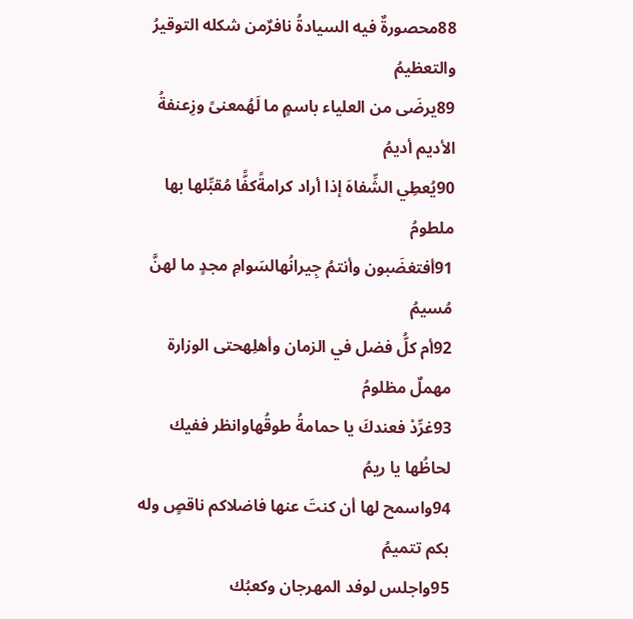88محصورةٌ فيه السيادةُ نافرٌمن شكله التوقيرُ والتعظيمُ
89يرضَى من العلياء باسمٍ ما لَهُمعنىً وزِعنفةُ الأديم أديمُ
90يُعطِي الشِّفاهَ إذا أراد كرامةًكفًّا مُقبِّلها بها ملطومُ
91أفتغضَبون وأنتمُ جِيرانُهالسَوامِ مجدٍ ما لهنَّ مُسيمُ
92أم كلُّ فضل في الزمان وأهلِهحتى الوزارة مهملٌ مظلومُ
93غرِّدْ فعندكَ يا حمامةُ طوقُهاوانظر ففيك لحاظُها يا ريمُ
94واسمح لها أن كنتَ عنها فاضلاكم ناقصٍ وله بكم تتميمُ
95واجلس لوفد المهرجان وكعبُك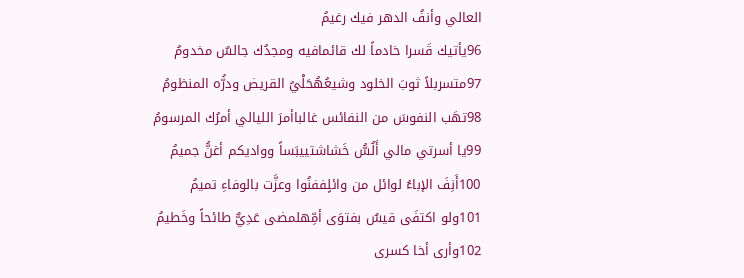العالي وأنفُ الدهر فيك رغيمُ
96يأتيك قَسرا خادماً لك قائمافيه ومجدُك جالسٌ مخدومُ
97متسربلاً ثوبَ الخلود وشيعُهُحَلْيُ القريض ودرُّه المنظومُ
98تهَب النفوسَ من النفائس غالباأمرَ الليالي أمرُك المرسومُ
99يا أسرتي مالي أَلُسُّ خَشاشتييبَساً وواديكم أغنُّ جميمُ
100أَنِفَ الإباءُ لوائل من وائلٍففنُوا وعزَّت بالوفاءِ تميمُ
101ولو اكتفَى قيسٌ بفتوَى أمِّهلمضى عَدِيٌّ طائحاً وخَطيمُ
102وأرى أخا كسرى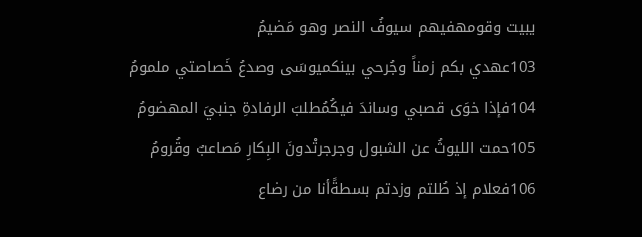يبيت وقومهفيهم سيوفُ النصر وهو مَضيمُ
103عهدي بكم زمناً وجُرحي بينكميوسَى وصدعُ خَصاصتي ملمومُ
104فإذا خوَى قصبي وساندَ فيكُمُطلبَ الرفادةِ جنبيَ المهضومُ
105حمت الليوثُ عن الشبول وجرجرتْدونَ البِكارِ مَصاعبٌ وقُرومُ
106فعلام إذ طُلتم وزدتم بسطةًأنا من رضاع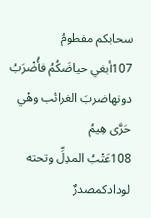سحابكم مفطومُ
107أبغي حياضَكُمُ فأُضْرَبُ دونهاضربَ الغرائب وهْي حَرَّى هِيمُ
108عَتْبُ المدِلِّ وتحته لودادكمصدرٌ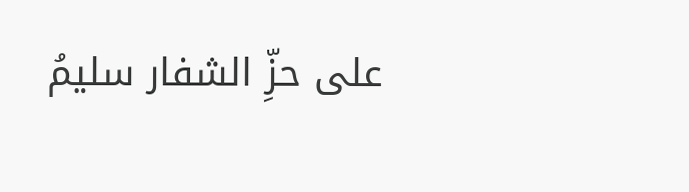على حزِّ الشفار سليمُ